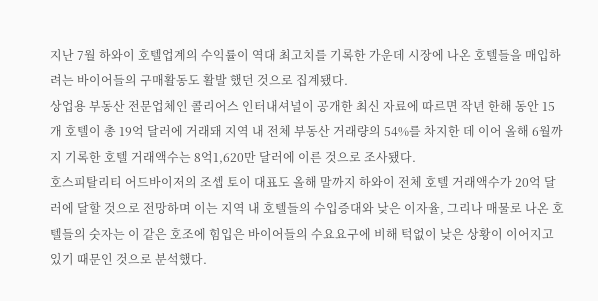지난 7월 하와이 호텔업계의 수익률이 역대 최고치를 기록한 가운데 시장에 나온 호텔들을 매입하려는 바이어들의 구매활동도 활발 했던 것으로 집계됐다.
상업용 부동산 전문업체인 콜리어스 인터내셔널이 공개한 최신 자료에 따르면 작년 한해 동안 15개 호텔이 총 19억 달러에 거래돼 지역 내 전체 부동산 거래량의 54%를 차지한 데 이어 올해 6월까지 기록한 호텔 거래액수는 8억1,620만 달러에 이른 것으로 조사됐다.
호스피탈리티 어드바이저의 조셉 토이 대표도 올해 말까지 하와이 전체 호텔 거래액수가 20억 달러에 달할 것으로 전망하며 이는 지역 내 호텔들의 수입증대와 낮은 이자율, 그리나 매물로 나온 호텔들의 숫자는 이 같은 호조에 힘입은 바이어들의 수요요구에 비해 턱없이 낮은 상황이 이어지고 있기 때문인 것으로 분석했다.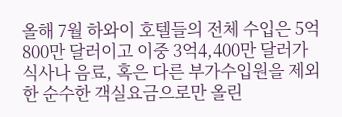올해 7월 하와이 호텔들의 전체 수입은 5억800만 달러이고 이중 3억4,400만 달러가 식사나 음료, 혹은 다른 부가수입원을 제외한 순수한 객실요금으로만 올린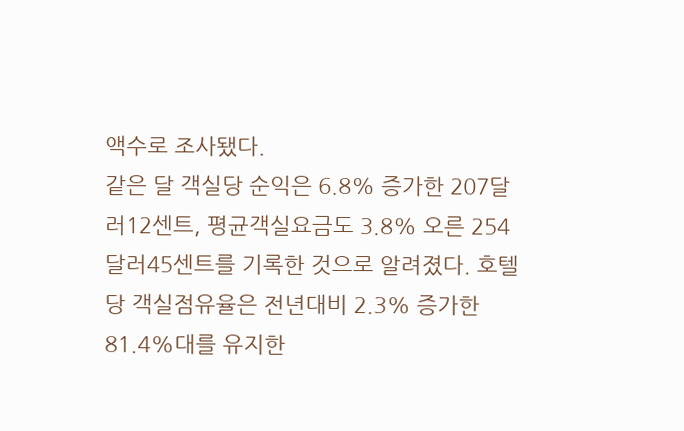액수로 조사됐다.
같은 달 객실당 순익은 6.8% 증가한 207달러12센트, 평균객실요금도 3.8% 오른 254달러45센트를 기록한 것으로 알려졌다. 호텔당 객실점유율은 전년대비 2.3% 증가한 81.4%대를 유지한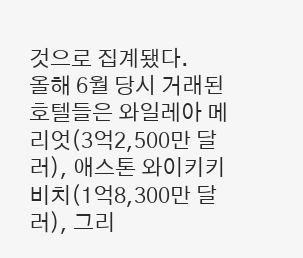것으로 집계됐다.
올해 6월 당시 거래된 호텔들은 와일레아 메리엇(3억2,500만 달러), 애스톤 와이키키 비치(1억8,300만 달러), 그리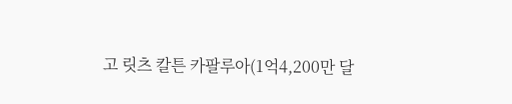고 릿츠 칼튼 카팔루아(1억4,200만 달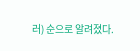러) 순으로 알려졌다.